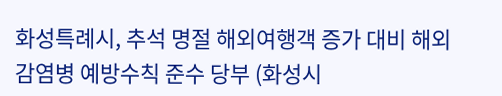화성특례시, 추석 명절 해외여행객 증가 대비 해외감염병 예방수칙 준수 당부 (화성시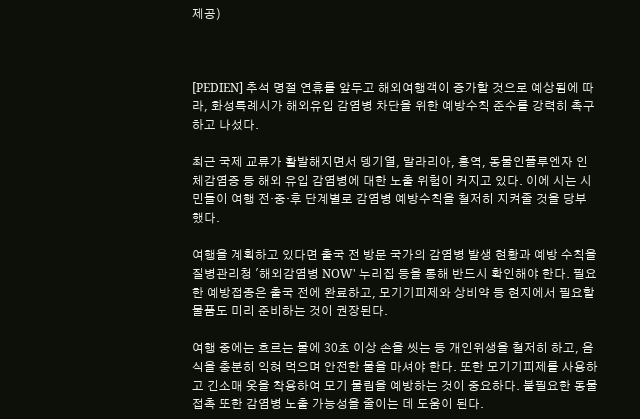제공)



[PEDIEN] 추석 명절 연휴를 앞두고 해외여행객이 증가할 것으로 예상됨에 따라, 화성특례시가 해외유입 감염병 차단을 위한 예방수칙 준수를 강력히 촉구하고 나섰다.

최근 국제 교류가 활발해지면서 뎅기열, 말라리아, 홍역, 동물인플루엔자 인체감염증 등 해외 유입 감염병에 대한 노출 위험이 커지고 있다. 이에 시는 시민들이 여행 전·중·후 단계별로 감염병 예방수칙을 철저히 지켜줄 것을 당부했다.

여행을 계획하고 있다면 출국 전 방문 국가의 감염병 발생 현황과 예방 수칙을 질병관리청 '해외감염병 NOW' 누리집 등을 통해 반드시 확인해야 한다. 필요한 예방접종은 출국 전에 완료하고, 모기기피제와 상비약 등 현지에서 필요할 물품도 미리 준비하는 것이 권장된다.

여행 중에는 흐르는 물에 30초 이상 손을 씻는 등 개인위생을 철저히 하고, 음식을 충분히 익혀 먹으며 안전한 물을 마셔야 한다. 또한 모기기피제를 사용하고 긴소매 옷을 착용하여 모기 물림을 예방하는 것이 중요하다. 불필요한 동물 접촉 또한 감염병 노출 가능성을 줄이는 데 도움이 된다.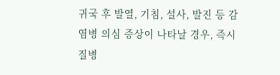귀국 후 발열, 기침, 설사, 발진 등 감염병 의심 증상이 나타날 경우, 즉시 질병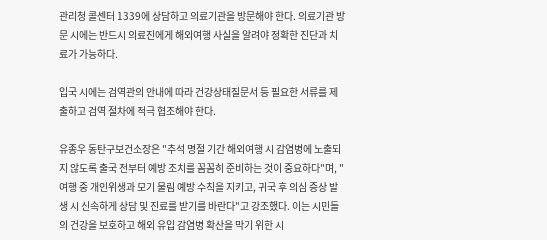관리청 콜센터 1339에 상담하고 의료기관을 방문해야 한다. 의료기관 방문 시에는 반드시 의료진에게 해외여행 사실을 알려야 정확한 진단과 치료가 가능하다.

입국 시에는 검역관의 안내에 따라 건강상태질문서 등 필요한 서류를 제출하고 검역 절차에 적극 협조해야 한다.

유종우 동탄구보건소장은 "추석 명절 기간 해외여행 시 감염병에 노출되지 않도록 출국 전부터 예방 조치를 꼼꼼히 준비하는 것이 중요하다"며, "여행 중 개인위생과 모기 물림 예방 수칙을 지키고, 귀국 후 의심 증상 발생 시 신속하게 상담 및 진료를 받기를 바란다"고 강조했다. 이는 시민들의 건강을 보호하고 해외 유입 감염병 확산을 막기 위한 시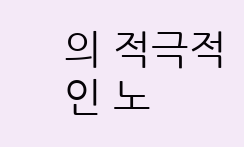의 적극적인 노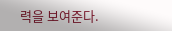력을 보여준다.